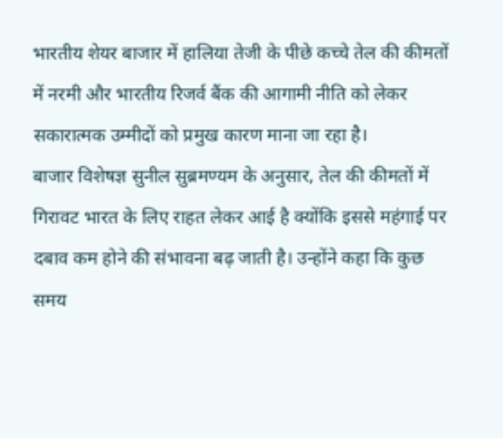भारतीय शेयर बाजार में हालिया तेजी के पीछे कच्चे तेल की कीमतों में नरमी और भारतीय रिजर्व बैंक की आगामी नीति को लेकर सकारात्मक उम्मीदों को प्रमुख कारण माना जा रहा है।
बाजार विशेषज्ञ सुनील सुब्रमण्यम के अनुसार, तेल की कीमतों में गिरावट भारत के लिए राहत लेकर आई है क्योंकि इससे महंगाई पर दबाव कम होने की संभावना बढ़ जाती है। उन्होंने कहा कि कुछ समय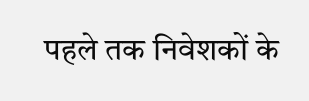पहले तक निवेशकों के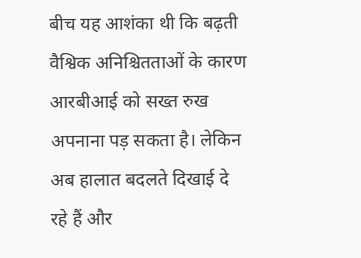बीच यह आशंका थी कि बढ़ती वैश्विक अनिश्चितताओं के कारण आरबीआई को सख्त रुख अपनाना पड़ सकता है। लेकिन अब हालात बदलते दिखाई दे रहे हैं और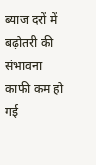ब्याज दरों में बढ़ोतरी की संभावना काफी कम हो गई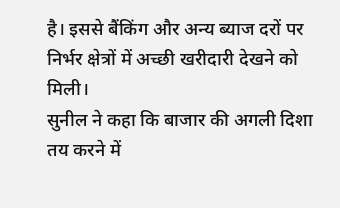है। इससे बैंकिंग और अन्य ब्याज दरों पर निर्भर क्षेत्रों में अच्छी खरीदारी देखने को मिली।
सुनील ने कहा कि बाजार की अगली दिशा तय करने में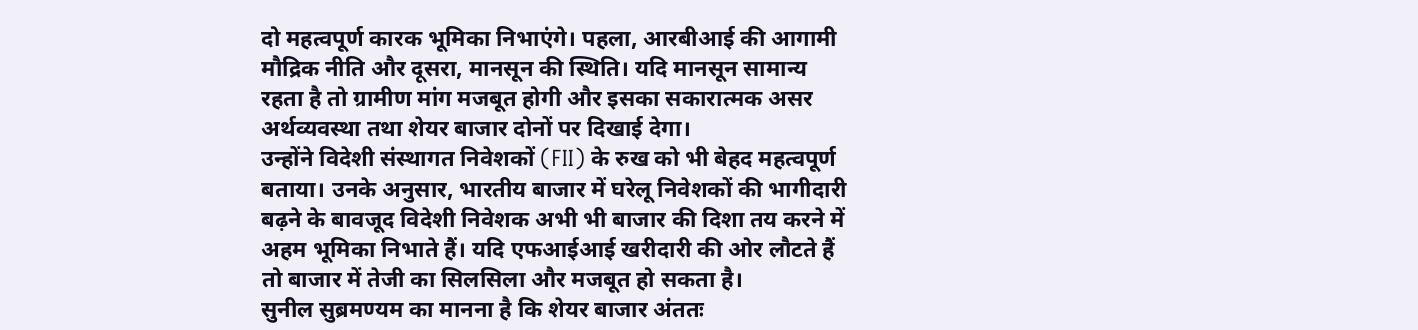दो महत्वपूर्ण कारक भूमिका निभाएंगे। पहला, आरबीआई की आगामी मौद्रिक नीति और दूसरा, मानसून की स्थिति। यदि मानसून सामान्य रहता है तो ग्रामीण मांग मजबूत होगी और इसका सकारात्मक असर अर्थव्यवस्था तथा शेयर बाजार दोनों पर दिखाई देगा।
उन्होंने विदेशी संस्थागत निवेशकों (FII) के रुख को भी बेहद महत्वपूर्ण बताया। उनके अनुसार, भारतीय बाजार में घरेलू निवेशकों की भागीदारी बढ़ने के बावजूद विदेशी निवेशक अभी भी बाजार की दिशा तय करने में अहम भूमिका निभाते हैं। यदि एफआईआई खरीदारी की ओर लौटते हैं तो बाजार में तेजी का सिलसिला और मजबूत हो सकता है।
सुनील सुब्रमण्यम का मानना है कि शेयर बाजार अंततः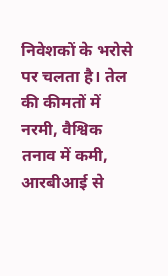निवेशकों के भरोसे पर चलता है। तेल की कीमतों में नरमी, वैश्विक तनाव में कमी, आरबीआई से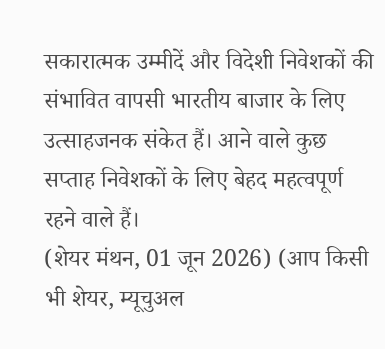सकारात्मक उम्मीदें और विदेशी निवेशकों की संभावित वापसी भारतीय बाजार के लिए उत्साहजनक संकेत हैं। आने वाले कुछ सप्ताह निवेशकों के लिए बेहद महत्वपूर्ण रहने वाले हैं।
(शेयर मंथन, 01 जून 2026) (आप किसी भी शेयर, म्यूचुअल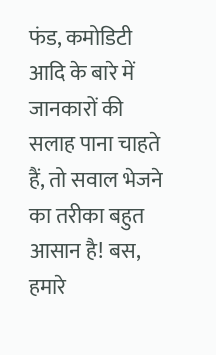फंड, कमोडिटी आदि के बारे में जानकारों की सलाह पाना चाहते हैं, तो सवाल भेजने का तरीका बहुत आसान है! बस, हमारे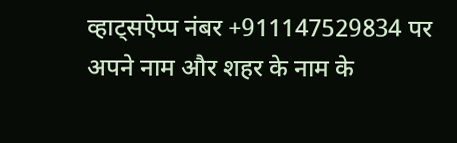व्हाट्सऐप्प नंबर +911147529834 पर अपने नाम और शहर के नाम के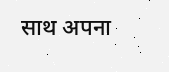साथ अपना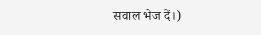सवाल भेज दें।)